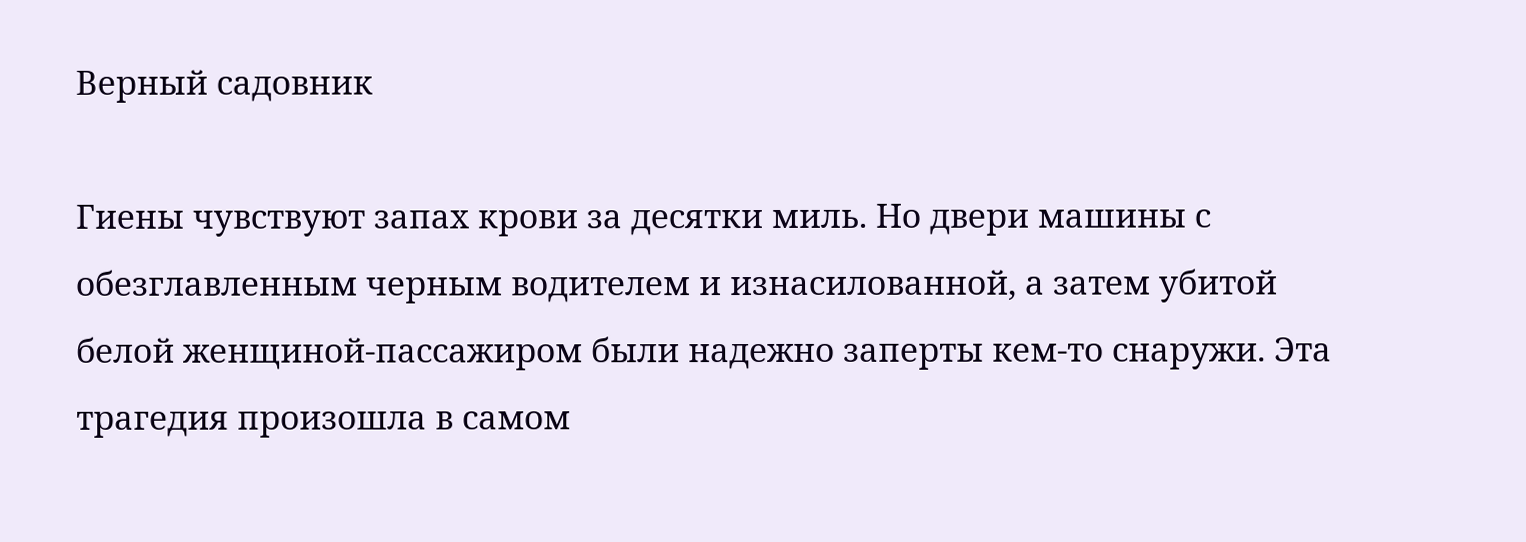Верный садовник

Гиены чувствуют запах крови за десятки миль. Но двери машины с обезглавленным черным водителем и изнасилованной, а затем убитой белой женщиной-пассажиром были надежно заперты кем-то снаружи. Эта трагедия произошла в самом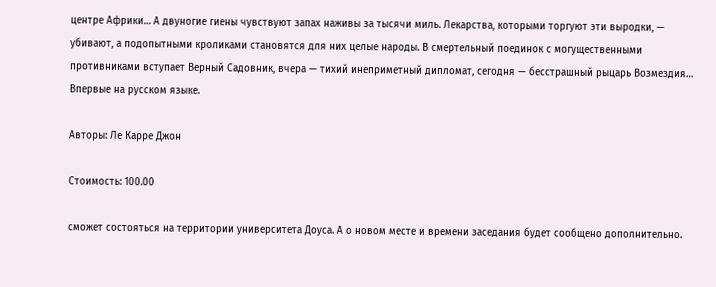центре Африки… А двуногие гиены чувствуют запах наживы за тысячи миль. Лекарства, которыми торгуют эти выродки, — убивают, а подопытными кроликами становятся для них целые народы. В смертельный поединок с могущественными противниками вступает Верный Садовник, вчера — тихий инеприметный дипломат, сегодня — бесстрашный рыцарь Возмездия… Впервые на русском языке.

Авторы: Ле Карре Джон

Стоимость: 100.00

сможет состояться на территории университета Доуса. А о новом месте и времени заседания будет сообщено дополнительно.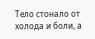Тело стонало от холода и боли, а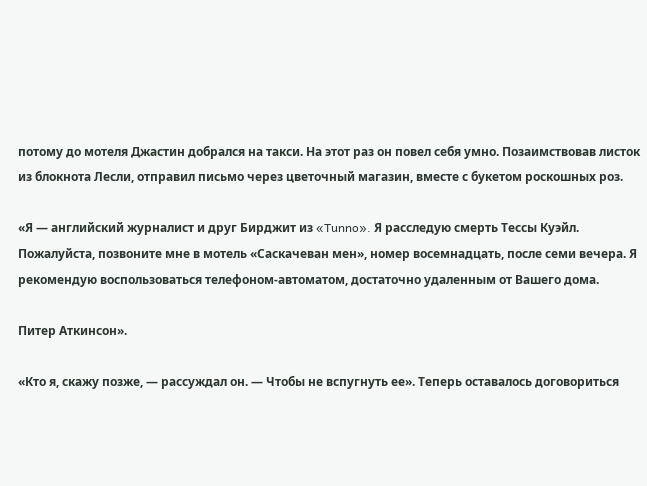потому до мотеля Джастин добрался на такси. На этот раз он повел себя умно. Позаимствовав листок из блокнота Лесли, отправил письмо через цветочный магазин, вместе с букетом роскошных роз.

«Я — английский журналист и друг Бирджит из «Tunno». Я расследую смерть Тессы Куэйл. Пожалуйста, позвоните мне в мотель «Саскачеван мен», номер восемнадцать, после семи вечера. Я рекомендую воспользоваться телефоном-автоматом, достаточно удаленным от Вашего дома.

Питер Аткинсон».

«Кто я, скажу позже, — рассуждал он. — Чтобы не вспугнуть ее». Теперь оставалось договориться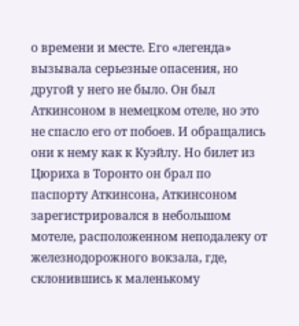о времени и месте. Его «легенда» вызывала серьезные опасения, но другой у него не было. Он был Аткинсоном в немецком отеле, но это не спасло его от побоев. И обращались они к нему как к Куэйлу. Но билет из Цюриха в Торонто он брал по паспорту Аткинсона, Аткинсоном зарегистрировался в небольшом мотеле, расположенном неподалеку от железнодорожного вокзала, где, склонившись к маленькому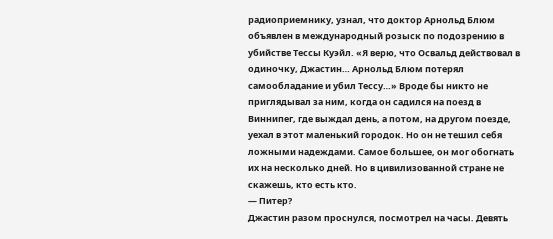радиоприемнику, узнал, что доктор Арнольд Блюм объявлен в международный розыск по подозрению в убийстве Тессы Куэйл. «Я верю, что Освальд действовал в одиночку, Джастин… Арнольд Блюм потерял самообладание и убил Тессу…» Вроде бы никто не приглядывал за ним, когда он садился на поезд в Виннипег, где выждал день, а потом, на другом поезде, уехал в этот маленький городок. Но он не тешил себя ложными надеждами. Самое большее, он мог обогнать их на несколько дней. Но в цивилизованной стране не скажешь, кто есть кто.
— Питер?
Джастин разом проснулся, посмотрел на часы. Девять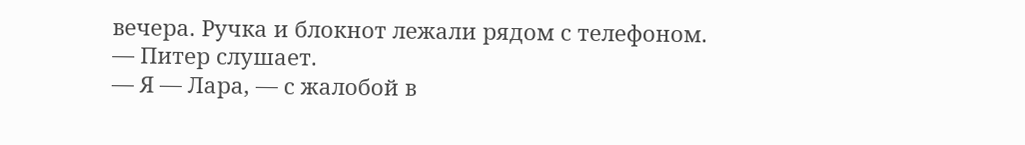вечера. Ручка и блокнот лежали рядом с телефоном.
— Питер слушает.
— Я — Лара, — с жалобой в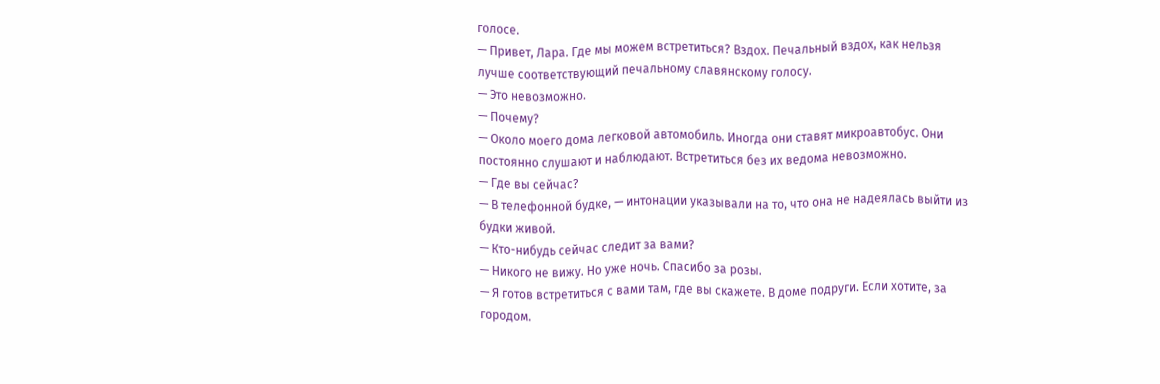голосе.
— Привет, Лара. Где мы можем встретиться? Вздох. Печальный вздох, как нельзя лучше соответствующий печальному славянскому голосу.
— Это невозможно.
— Почему?
— Около моего дома легковой автомобиль. Иногда они ставят микроавтобус. Они постоянно слушают и наблюдают. Встретиться без их ведома невозможно.
— Где вы сейчас?
— В телефонной будке, — интонации указывали на то, что она не надеялась выйти из будки живой.
— Кто-нибудь сейчас следит за вами?
— Никого не вижу. Но уже ночь. Спасибо за розы.
— Я готов встретиться с вами там, где вы скажете. В доме подруги. Если хотите, за городом.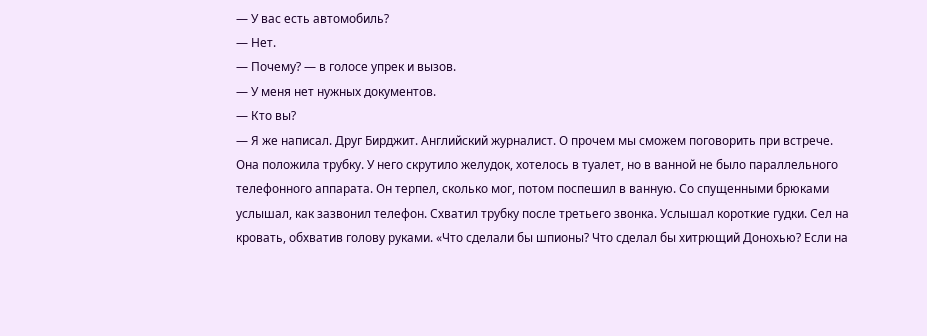— У вас есть автомобиль?
— Нет.
— Почему? — в голосе упрек и вызов.
— У меня нет нужных документов.
— Кто вы?
— Я же написал. Друг Бирджит. Английский журналист. О прочем мы сможем поговорить при встрече.
Она положила трубку. У него скрутило желудок, хотелось в туалет, но в ванной не было параллельного телефонного аппарата. Он терпел, сколько мог, потом поспешил в ванную. Со спущенными брюками услышал, как зазвонил телефон. Схватил трубку после третьего звонка. Услышал короткие гудки. Сел на кровать, обхватив голову руками. «Что сделали бы шпионы? Что сделал бы хитрющий Донохью? Если на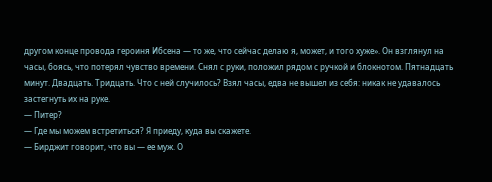другом конце провода героиня Ибсена — то же, что сейчас делаю я, может, и того хуже». Он взглянул на часы, боясь, что потерял чувство времени. Снял с руки, положил рядом с ручкой и блокнотом. Пятнадцать минут. Двадцать. Тридцать. Что с ней случилось? Взял часы, едва не вышел из себя: никак не удавалось застегнуть их на руке.
— Питер?
— Где мы можем встретиться? Я приеду, куда вы скажете.
— Бирджит говорит, что вы — ее муж. О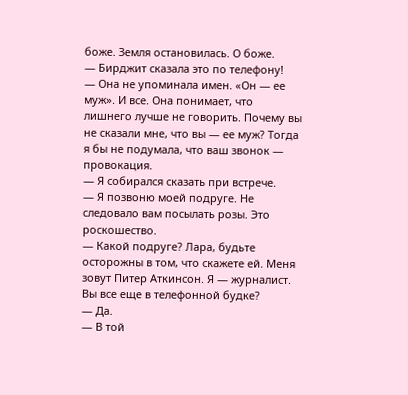боже. Земля остановилась. О боже.
— Бирджит сказала это по телефону!
— Она не упоминала имен. «Он — ее муж». И все. Она понимает, что лишнего лучше не говорить. Почему вы не сказали мне, что вы — ее муж? Тогда я бы не подумала, что ваш звонок — провокация.
— Я собирался сказать при встрече.
— Я позвоню моей подруге. Не следовало вам посылать розы. Это роскошество.
— Какой подруге? Лара, будьте осторожны в том, что скажете ей. Меня зовут Питер Аткинсон. Я — журналист. Вы все еще в телефонной будке?
— Да.
— В той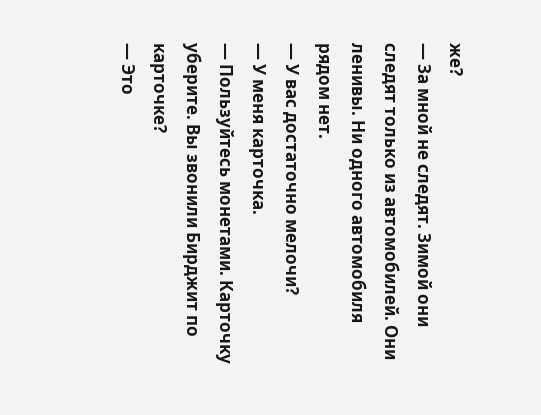же?
— За мной не следят. Зимой они следят только из автомобилей. Они ленивы. Ни одного автомобиля рядом нет.
— У вас достаточно мелочи?
— У меня карточка.
— Пользуйтесь монетами. Карточку уберите. Вы звонили Бирджит по карточке?
— Это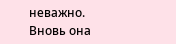неважно.
Вновь она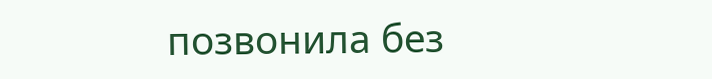позвонила без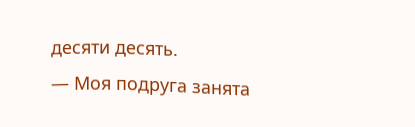десяти десять.
— Моя подруга занята